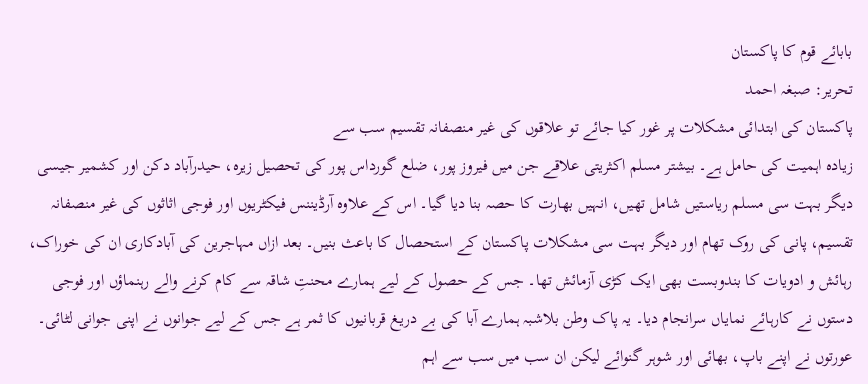بابائے قوم کا پاکستان
تحریر: صبغہ احمد
پاکستان کی ابتدائی مشکلات پر غور کیا جائے تو علاقوں کی غیر منصفانہ تقسیم سب سے
زیادہ اہمیت کی حامل ہے۔ بیشتر مسلم اکثریتی علاقے جن میں فیروز پور، ضلع گورداس پور کی تحصیل زیرہ، حیدرآباد دکن اور کشمیر جیسی دیگر بہت سی مسلم ریاستیں شامل تھیں، انہیں بھارت کا حصہ بنا دیا گیا۔ اس کے علاوہ آرڈیننس فیکٹریوں اور فوجی اثاثوں کی غیر منصفانہ تقسیم، پانی کی روک تھام اور دیگر بہت سی مشکلات پاکستان کے استحصال کا باعث بنیں۔ بعد ازاں مہاجرین کی آبادکاری ان کی خوراک، رہائش و ادویات کا بندوبست بھی ایک کڑی آزمائش تھا۔ جس کے حصول کے لیے ہمارے محنتِ شاقہ سے کام کرنے والے رہنماؤں اور فوجی دستوں نے کارہائے نمایاں سرانجام دیا۔ یہ پاک وطن بلاشبہ ہمارے آبا کی بے دریغ قربانیوں کا ثمر ہے جس کے لیے جوانوں نے اپنی جوانی لٹائی۔ عورتوں نے اپنے باپ، بھائی اور شوہر گنوائے لیکن ان سب میں سب سے اہم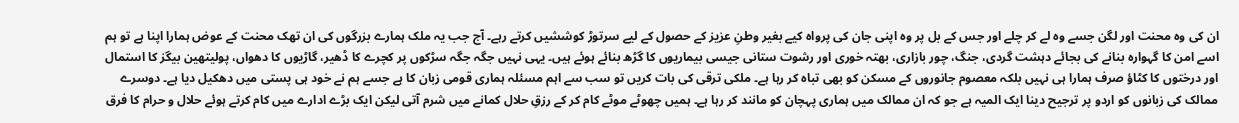ان کی وہ محنت اور لگن جسے وہ لے کر چلے اور جس کے بل پر وہ اپنی جان کی پرواہ کیے بغیر وطنِ عزیز کے حصول کے لیے سرتوڑ کوششیں کرتے رہے۔ آج جب یہ ملک ہمارے بزرگوں کی ان تھک محنت کے عوض ہمارا اپنا ہے تو ہم اسے امن کا گہوارہ بنانے کی بجائے دہشت گردی، جنگ، چور بازاری، بھتہ خوری اور رشوت ستانی جیسی بیماریوں کا گڑھ بنائے ہوئے ہیں۔ یہی نہیں جگہ جگہ سڑکوں پر کچرے کا ڈھیر، گاڑیوں کا دھواں، پولیتھین بیگز کا استمال اور درختوں کا کٹاؤ صرف ہمارا ہی نہیں بلکہ معصوم جانوروں کے مسکن کو بھی تباہ کر رہا ہے۔ ملکی ترقی کی بات کریں تو سب سے اہم مسئلہ ہماری قومی زبان کا ہے جسے ہم نے خود ہی پستی میں دھکیل دیا ہے۔ دوسرے ممالک کی زبانوں کو اردو پر ترجیح دینا ایک المیہ ہے جو کہ ان ممالک میں ہماری پہچان کو مانند کر رہا ہے۔ ہمیں چھوٹے موٹے کام کر کے رزقِ حلال کمانے میں شرم آتی لیکن ایک بڑے ادارے میں کام کرتے ہوئے حلال و حرام کا فرق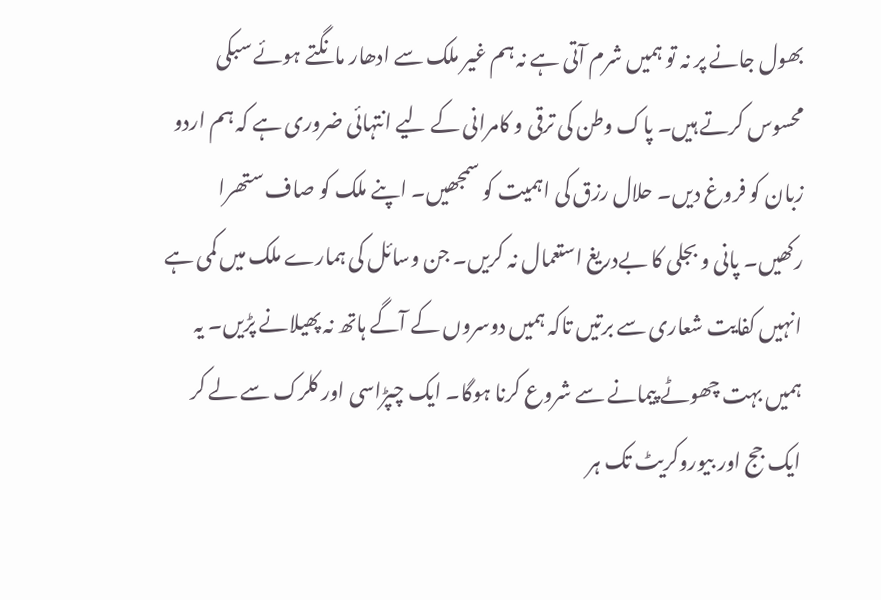بھول جانے پر نہ تو ہمیں شرم آتی ہے نہ ہم غیر ملک سے ادھار مانگتے ہوئے سبکی محسوس کرتے ہیں۔ پاک وطن کی ترقی و کامرانی کے لیے انتہائی ضروری ہے کہ ہم اردو زبان کو فروغ دیں۔ حلال رزق کی اہمیت کو سمجھیں۔ اپنے ملک کو صاف ستھرا رکھیں۔ پانی و بجلی کا بےدریغ استعمال نہ کریں۔ جن وسائل کی ہمارے ملک میں کمی ہے انہیں کفایت شعاری سے برتیں تاکہ ہمیں دوسروں کے آگے ہاتھ نہ پھیلانے پڑیں۔ یہ ہمیں بہت چھوٹے پیمانے سے شروع کرنا ہوگا۔ ایک چپڑاسی اور کلرک سے لے کر ایک جج اور بیوروکریٹ تک ہر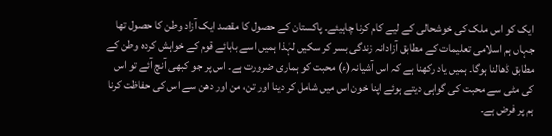ایک کو اس ملک کی خوشحالی کے لیے کام کرنا چاہیئے۔ پاکستان کے حصول کا مقصد ایک آزاد وطن کا حصول تھا جہاں ہم اسلامی تعلیمات کے مطابق آزادانہ زندگی بسر کر سکیں لہٰذا ہمیں اسے بابائے قوم کے خواہش کردہ وطن کے مطابق ڈھالنا ہوگا۔ ہمیں یاد رکھنا ہے کہ اس آشیانہ(ء) محبت کو ہماری ضرورت ہے۔ اس پر جو کبھی آنچ آئے تو اس کی مٹی سے محبت کی گواہی دیتے ہوئے اپنا خون اس میں شامل کر دینا اور تن، من اور دھن سے اس کی حفاظت کرنا ہم پر فرض ہے۔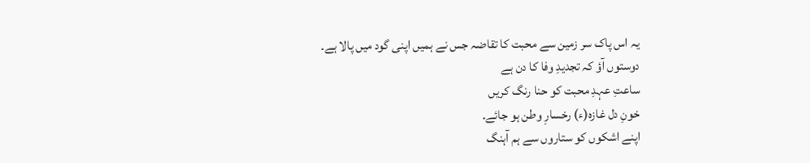یہ اس پاک سر زمین سے محبت کا تقاضہ جس نے ہمیں اپنی گود میں پالا ہے۔
دوستوں آؤ کہ تجدیدِ وفا کا دن ہے
ساعتِ عہدِ محبت کو حنا رنگ کریں
خونِ دل غازہ(ء) رخسارِ وطن ہو جائے.
اپنے اشکوں کو ستاروں سے ہم آہنگ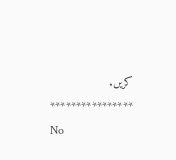کریں.
****************
No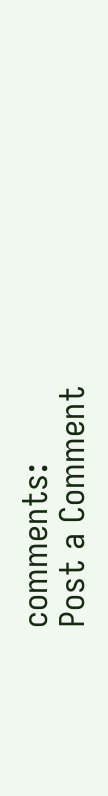comments:
Post a Comment